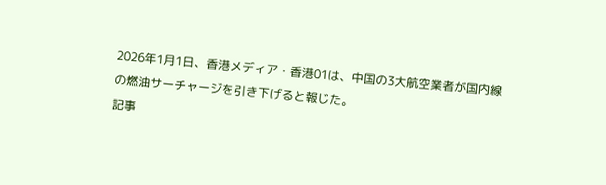2026年1月1日、香港メディア・香港01は、中国の3大航空業者が国内線の燃油サーチャージを引き下げると報じた。
記事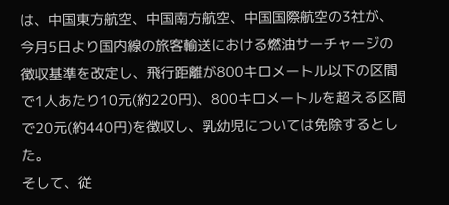は、中国東方航空、中国南方航空、中国国際航空の3社が、今月5日より国内線の旅客輸送における燃油サーチャージの徴収基準を改定し、飛行距離が800キロメートル以下の区間で1人あたり10元(約220円)、800キロメートルを超える区間で20元(約440円)を徴収し、乳幼児については免除するとした。
そして、従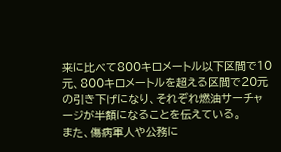来に比べて800キロメートル以下区間で10元、800キロメートルを超える区間で20元の引き下げになり、それぞれ燃油サーチャージが半額になることを伝えている。
また、傷病軍人や公務に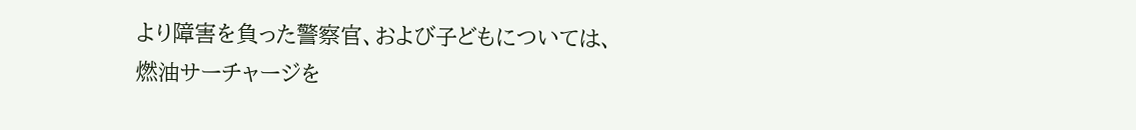より障害を負った警察官、および子どもについては、燃油サーチャージを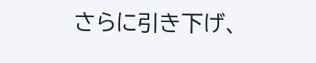さらに引き下げ、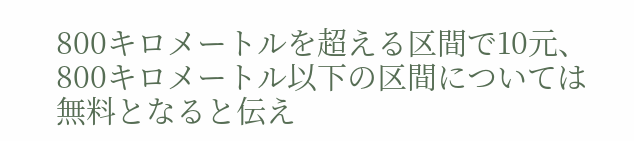800キロメートルを超える区間で10元、800キロメートル以下の区間については無料となると伝え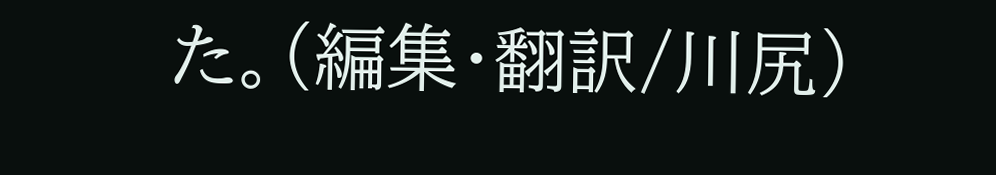た。(編集・翻訳/川尻)